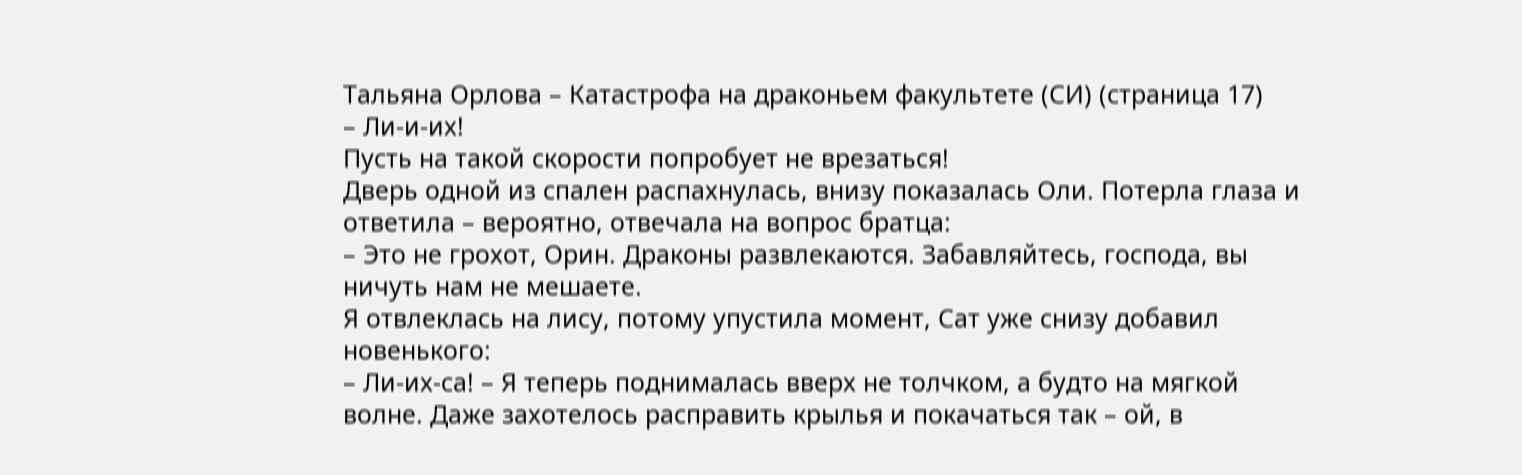Тальяна Орлова – Катастрофа на драконьем факультете (СИ) (страница 17)
– Ли-и-их!
Пусть на такой скорости попробует не врезаться!
Дверь одной из спален распахнулась, внизу показалась Оли. Потерла глаза и ответила – вероятно, отвечала на вопрос братца:
– Это не грохот, Орин. Драконы развлекаются. Забавляйтесь, господа, вы ничуть нам не мешаете.
Я отвлеклась на лису, потому упустила момент, Сат уже снизу добавил новенького:
– Ли-их-са! – Я теперь поднималась вверх не толчком, а будто на мягкой волне. Даже захотелось расправить крылья и покачаться так – ой, в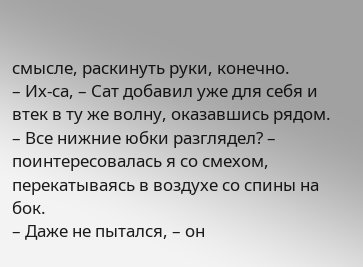смысле, раскинуть руки, конечно.
– Их-са, – Сат добавил уже для себя и втек в ту же волну, оказавшись рядом.
– Все нижние юбки разглядел? – поинтересовалась я со смехом, перекатываясь в воздухе со спины на бок.
– Даже не пытался, – он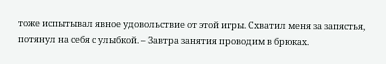тоже испытывал явное удовольствие от этой игры. Схватил меня за запястья, потянул на себя с улыбкой. – Завтра занятия проводим в брюках.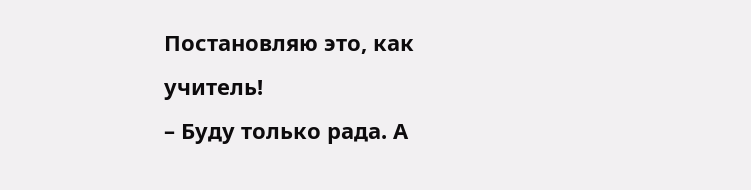Постановляю это, как учитель!
– Буду только рада. А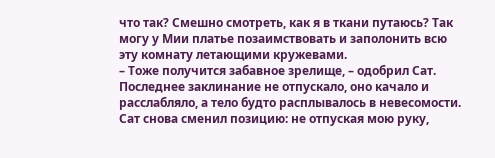что так? Смешно смотреть, как я в ткани путаюсь? Так могу у Мии платье позаимствовать и заполонить всю эту комнату летающими кружевами.
– Тоже получится забавное зрелище, – одобрил Сат.
Последнее заклинание не отпускало, оно качало и расслабляло, а тело будто расплывалось в невесомости. Сат снова сменил позицию: не отпуская мою руку,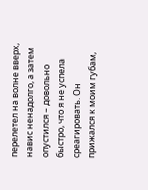перелетел на волне вверх, навис ненадолго, а затем опустился – довольно быстро, что я не успела среагировать. Он прижался к моим губам,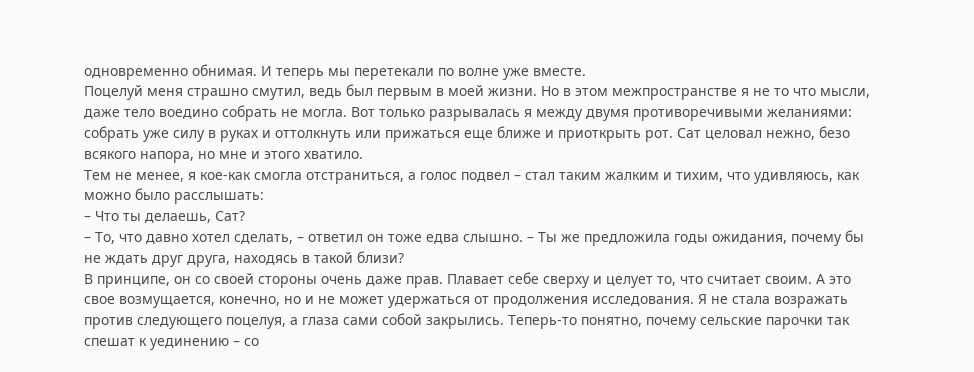одновременно обнимая. И теперь мы перетекали по волне уже вместе.
Поцелуй меня страшно смутил, ведь был первым в моей жизни. Но в этом межпространстве я не то что мысли, даже тело воедино собрать не могла. Вот только разрывалась я между двумя противоречивыми желаниями: собрать уже силу в руках и оттолкнуть или прижаться еще ближе и приоткрыть рот. Сат целовал нежно, безо всякого напора, но мне и этого хватило.
Тем не менее, я кое-как смогла отстраниться, а голос подвел – стал таким жалким и тихим, что удивляюсь, как можно было расслышать:
– Что ты делаешь, Сат?
– То, что давно хотел сделать, – ответил он тоже едва слышно. – Ты же предложила годы ожидания, почему бы не ждать друг друга, находясь в такой близи?
В принципе, он со своей стороны очень даже прав. Плавает себе сверху и целует то, что считает своим. А это свое возмущается, конечно, но и не может удержаться от продолжения исследования. Я не стала возражать против следующего поцелуя, а глаза сами собой закрылись. Теперь-то понятно, почему сельские парочки так спешат к уединению – со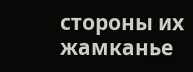стороны их жамканье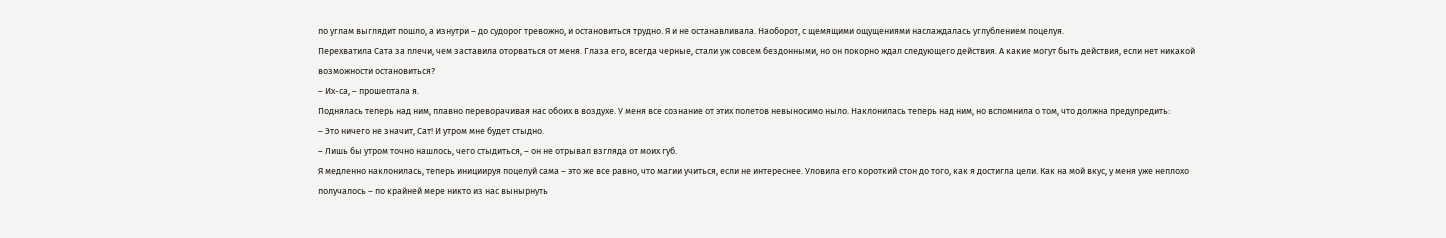по углам выглядит пошло, а изнутри – до судорог тревожно, и остановиться трудно. Я и не останавливала. Наоборот, с щемящими ощущениями наслаждалась углублением поцелуя.
Перехватила Сата за плечи, чем заставила оторваться от меня. Глаза его, всегда черные, стали уж совсем бездонными, но он покорно ждал следующего действия. А какие могут быть действия, если нет никакой возможности остановиться?
– Их-са, – прошептала я.
Поднялась теперь над ним, плавно переворачивая нас обоих в воздухе. У меня все сознание от этих полетов невыносимо ныло. Наклонилась теперь над ним, но вспомнила о том, что должна предупредить:
– Это ничего не значит, Сат! И утром мне будет стыдно.
– Лишь бы утром точно нашлось, чего стыдиться, – он не отрывал взгляда от моих губ.
Я медленно наклонилась, теперь инициируя поцелуй сама – это же все равно, что магии учиться, если не интереснее. Уловила его короткий стон до того, как я достигла цели. Как на мой вкус, у меня уже неплохо получалось – по крайней мере никто из нас вынырнуть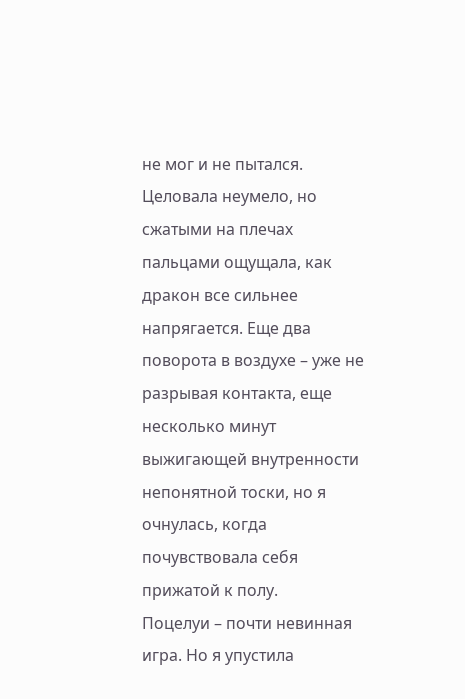не мог и не пытался. Целовала неумело, но сжатыми на плечах пальцами ощущала, как дракон все сильнее напрягается. Еще два поворота в воздухе – уже не разрывая контакта, еще несколько минут выжигающей внутренности непонятной тоски, но я очнулась, когда почувствовала себя прижатой к полу.
Поцелуи – почти невинная игра. Но я упустила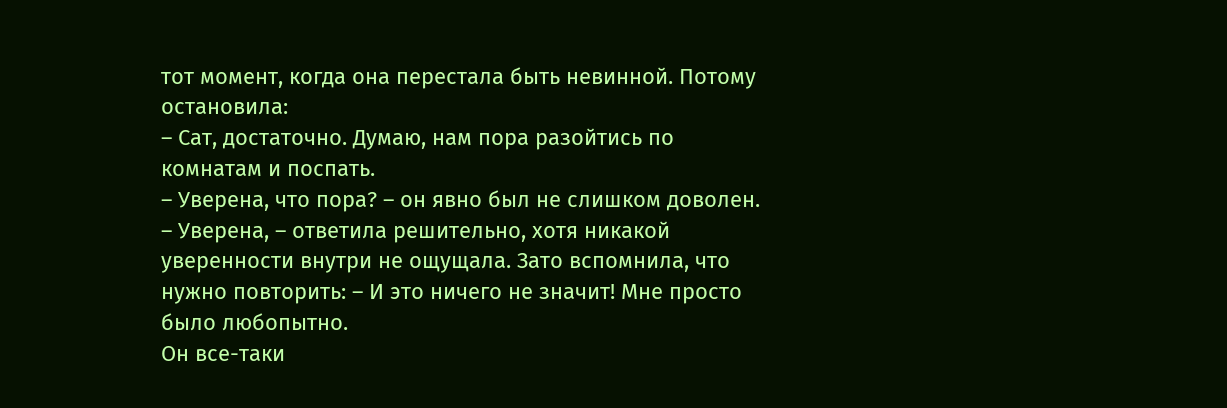тот момент, когда она перестала быть невинной. Потому остановила:
– Сат, достаточно. Думаю, нам пора разойтись по комнатам и поспать.
– Уверена, что пора? – он явно был не слишком доволен.
– Уверена, – ответила решительно, хотя никакой уверенности внутри не ощущала. Зато вспомнила, что нужно повторить: – И это ничего не значит! Мне просто было любопытно.
Он все-таки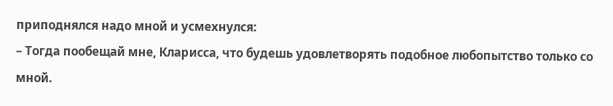приподнялся надо мной и усмехнулся:
– Тогда пообещай мне, Кларисса, что будешь удовлетворять подобное любопытство только со мной.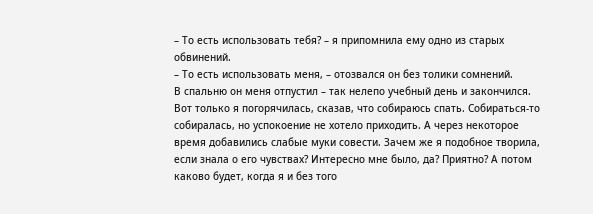– То есть использовать тебя? – я припомнила ему одно из старых обвинений.
– То есть использовать меня, – отозвался он без толики сомнений.
В спальню он меня отпустил – так нелепо учебный день и закончился. Вот только я погорячилась, сказав, что собираюсь спать. Собираться-то собиралась, но успокоение не хотело приходить. А через некоторое время добавились слабые муки совести. Зачем же я подобное творила, если знала о его чувствах? Интересно мне было, да? Приятно? А потом каково будет, когда я и без того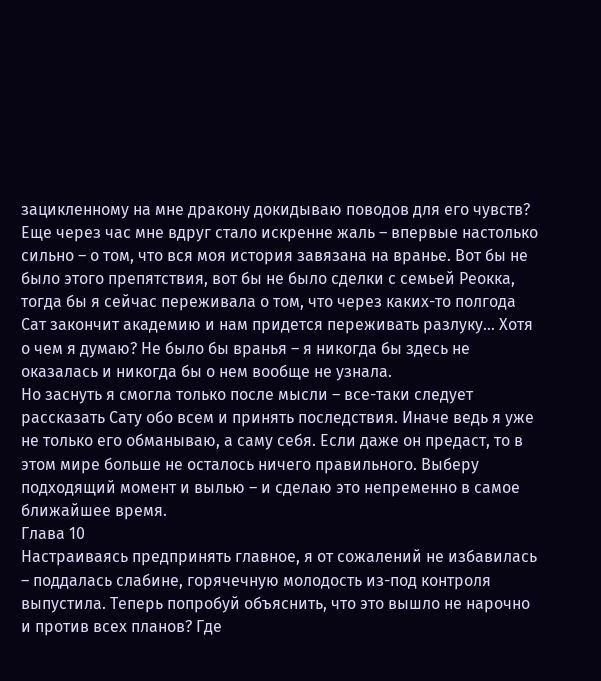зацикленному на мне дракону докидываю поводов для его чувств? Еще через час мне вдруг стало искренне жаль – впервые настолько сильно – о том, что вся моя история завязана на вранье. Вот бы не было этого препятствия, вот бы не было сделки с семьей Реокка, тогда бы я сейчас переживала о том, что через каких-то полгода Сат закончит академию и нам придется переживать разлуку… Хотя о чем я думаю? Не было бы вранья – я никогда бы здесь не оказалась и никогда бы о нем вообще не узнала.
Но заснуть я смогла только после мысли – все-таки следует рассказать Сату обо всем и принять последствия. Иначе ведь я уже не только его обманываю, а саму себя. Если даже он предаст, то в этом мире больше не осталось ничего правильного. Выберу подходящий момент и вылью – и сделаю это непременно в самое ближайшее время.
Глава 10
Настраиваясь предпринять главное, я от сожалений не избавилась – поддалась слабине, горячечную молодость из-под контроля выпустила. Теперь попробуй объяснить, что это вышло не нарочно и против всех планов? Где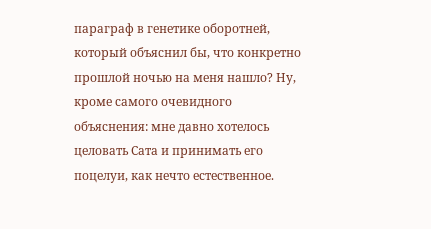параграф в генетике оборотней, который объяснил бы, что конкретно прошлой ночью на меня нашло? Ну, кроме самого очевидного объяснения: мне давно хотелось целовать Сата и принимать его поцелуи, как нечто естественное.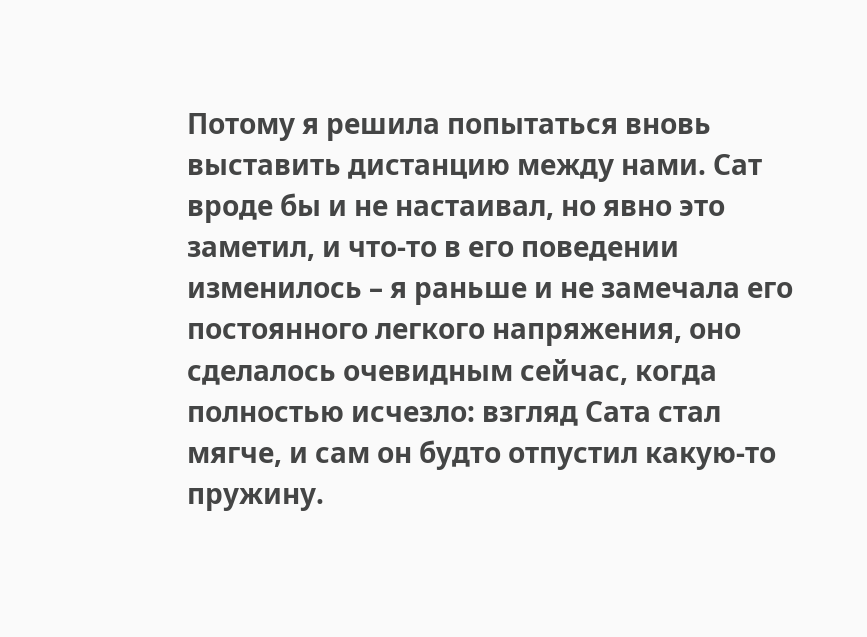Потому я решила попытаться вновь выставить дистанцию между нами. Сат вроде бы и не настаивал, но явно это заметил, и что-то в его поведении изменилось – я раньше и не замечала его постоянного легкого напряжения, оно сделалось очевидным сейчас, когда полностью исчезло: взгляд Сата стал мягче, и сам он будто отпустил какую-то пружину.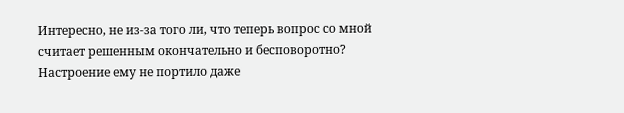Интересно, не из-за того ли, что теперь вопрос со мной считает решенным окончательно и бесповоротно? Настроение ему не портило даже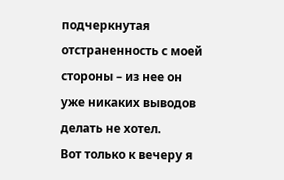подчеркнутая отстраненность с моей стороны – из нее он уже никаких выводов делать не хотел.
Вот только к вечеру я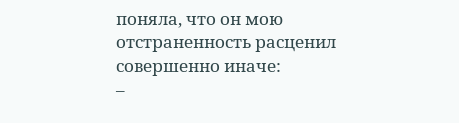поняла, что он мою отстраненность расценил совершенно иначе:
–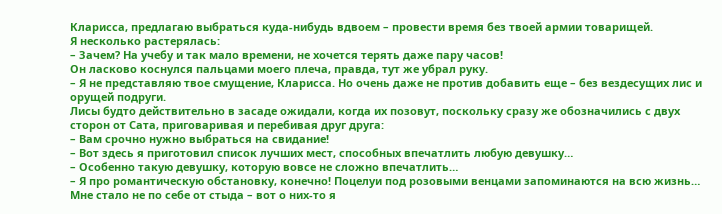Кларисса, предлагаю выбраться куда-нибудь вдвоем – провести время без твоей армии товарищей.
Я несколько растерялась:
– Зачем? На учебу и так мало времени, не хочется терять даже пару часов!
Он ласково коснулся пальцами моего плеча, правда, тут же убрал руку.
– Я не представляю твое смущение, Кларисса. Но очень даже не против добавить еще – без вездесущих лис и орущей подруги.
Лисы будто действительно в засаде ожидали, когда их позовут, поскольку сразу же обозначились с двух сторон от Сата, приговаривая и перебивая друг друга:
– Вам срочно нужно выбраться на свидание!
– Вот здесь я приготовил список лучших мест, способных впечатлить любую девушку…
– Особенно такую девушку, которую вовсе не сложно впечатлить…
– Я про романтическую обстановку, конечно! Поцелуи под розовыми венцами запоминаются на всю жизнь…
Мне стало не по себе от стыда – вот о них-то я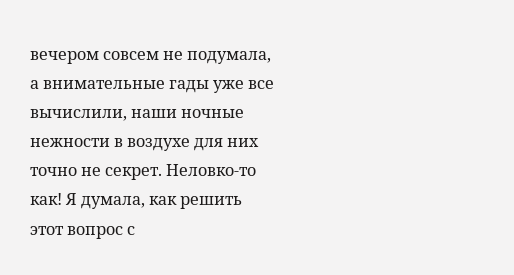вечером совсем не подумала, а внимательные гады уже все вычислили, наши ночные нежности в воздухе для них точно не секрет. Неловко-то как! Я думала, как решить этот вопрос с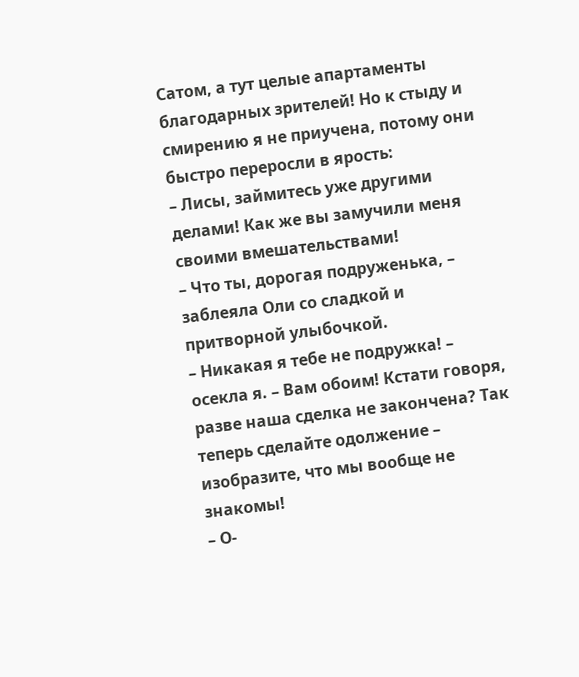Сатом, а тут целые апартаменты благодарных зрителей! Но к стыду и смирению я не приучена, потому они быстро переросли в ярость:
– Лисы, займитесь уже другими делами! Как же вы замучили меня своими вмешательствами!
– Что ты, дорогая подруженька, – заблеяла Оли со сладкой и притворной улыбочкой.
– Никакая я тебе не подружка! – осекла я. – Вам обоим! Кстати говоря, разве наша сделка не закончена? Так теперь сделайте одолжение – изобразите, что мы вообще не знакомы!
– О-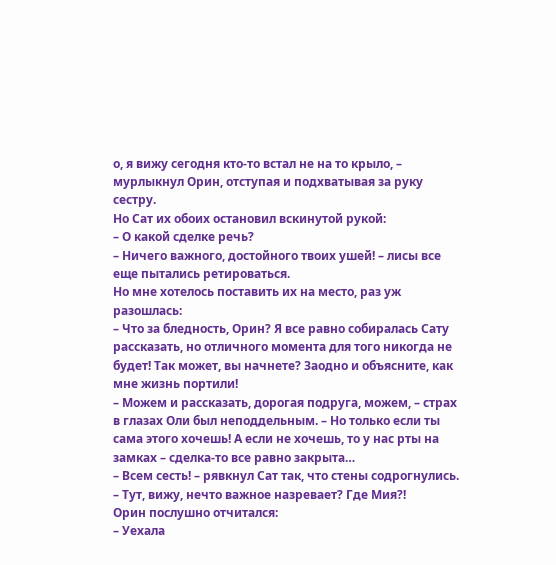о, я вижу сегодня кто-то встал не на то крыло, – мурлыкнул Орин, отступая и подхватывая за руку сестру.
Но Сат их обоих остановил вскинутой рукой:
– О какой сделке речь?
– Ничего важного, достойного твоих ушей! – лисы все еще пытались ретироваться.
Но мне хотелось поставить их на место, раз уж разошлась:
– Что за бледность, Орин? Я все равно собиралась Сату рассказать, но отличного момента для того никогда не будет! Так может, вы начнете? Заодно и объясните, как мне жизнь портили!
– Можем и рассказать, дорогая подруга, можем, – страх в глазах Оли был неподдельным. – Но только если ты сама этого хочешь! А если не хочешь, то у нас рты на замках – сделка-то все равно закрыта…
– Всем сесть! – рявкнул Сат так, что стены содрогнулись. – Тут, вижу, нечто важное назревает? Где Мия?!
Орин послушно отчитался:
– Уехала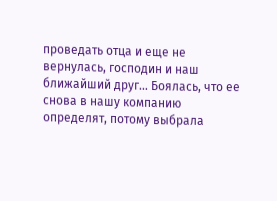проведать отца и еще не вернулась, господин и наш ближайший друг… Боялась, что ее снова в нашу компанию определят, потому выбрала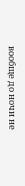вообще до ночи не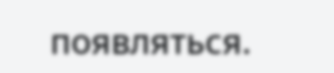появляться.